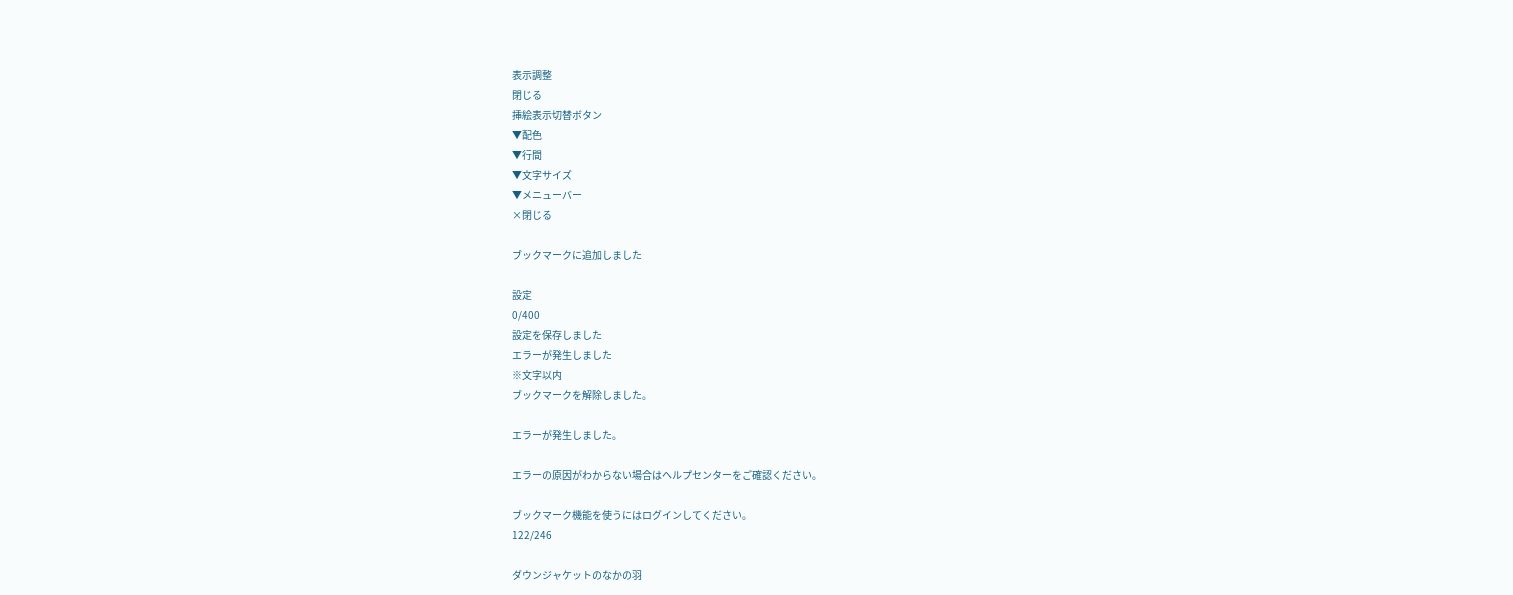表示調整
閉じる
挿絵表示切替ボタン
▼配色
▼行間
▼文字サイズ
▼メニューバー
×閉じる

ブックマークに追加しました

設定
0/400
設定を保存しました
エラーが発生しました
※文字以内
ブックマークを解除しました。

エラーが発生しました。

エラーの原因がわからない場合はヘルプセンターをご確認ください。

ブックマーク機能を使うにはログインしてください。
122/246

ダウンジャケットのなかの羽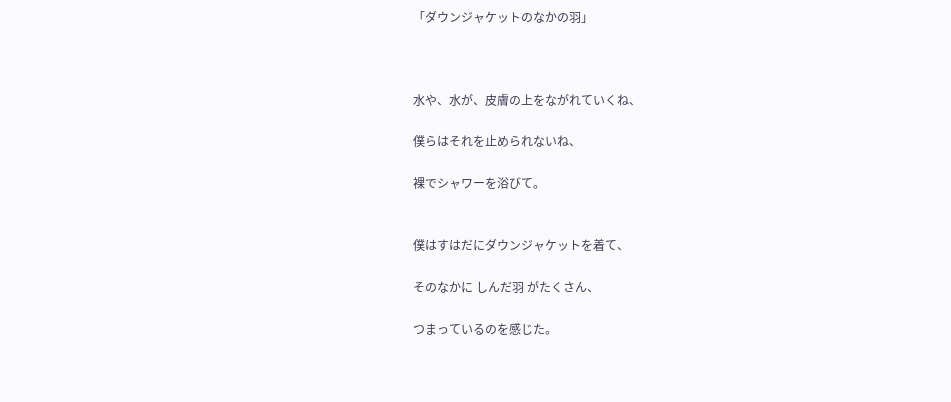「ダウンジャケットのなかの羽」



水や、水が、皮膚の上をながれていくね、

僕らはそれを止められないね、

裸でシャワーを浴びて。


僕はすはだにダウンジャケットを着て、

そのなかに しんだ羽 がたくさん、

つまっているのを感じた。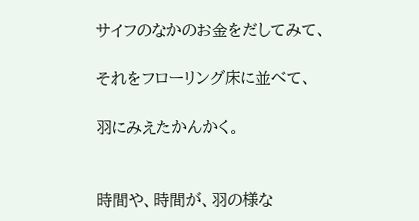サイフのなかのお金をだしてみて、

それをフローリング床に並べて、

羽にみえたかんかく。


時間や、時間が、羽の様な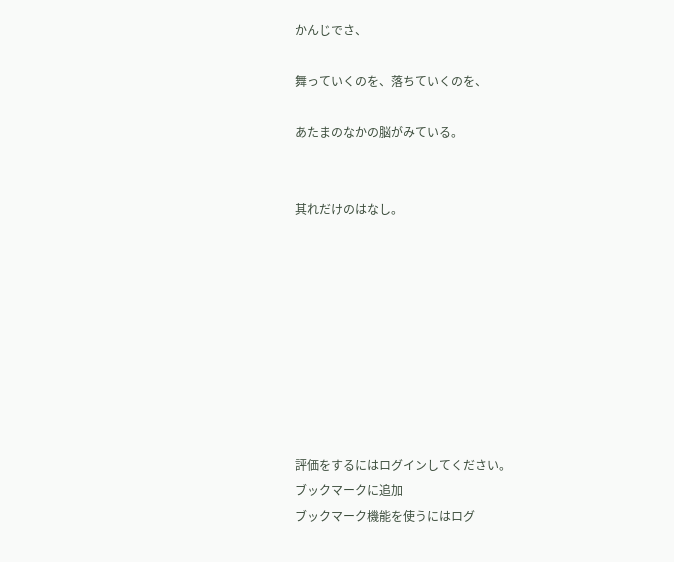かんじでさ、

舞っていくのを、落ちていくのを、

あたまのなかの脳がみている。


其れだけのはなし。









評価をするにはログインしてください。
ブックマークに追加
ブックマーク機能を使うにはログ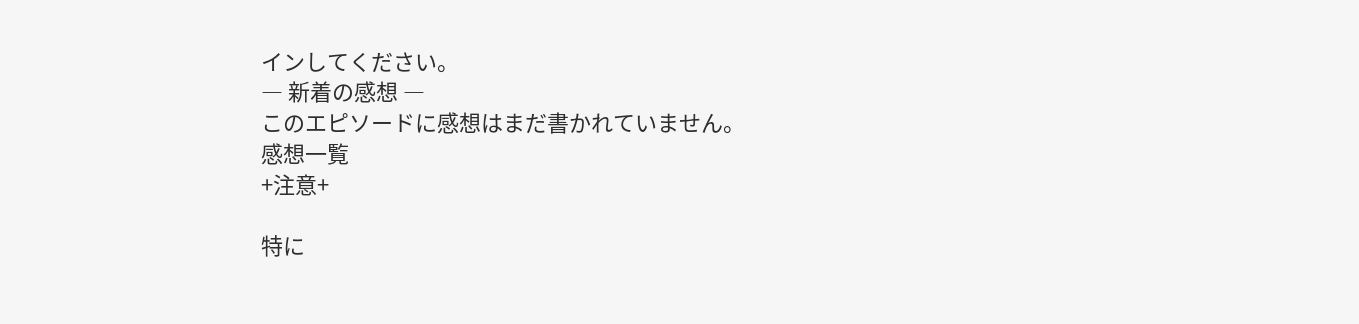インしてください。
― 新着の感想 ―
このエピソードに感想はまだ書かれていません。
感想一覧
+注意+

特に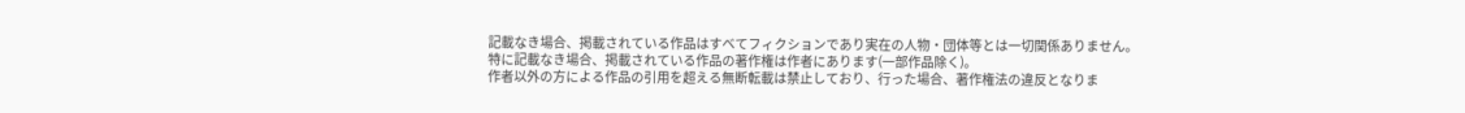記載なき場合、掲載されている作品はすべてフィクションであり実在の人物・団体等とは一切関係ありません。
特に記載なき場合、掲載されている作品の著作権は作者にあります(一部作品除く)。
作者以外の方による作品の引用を超える無断転載は禁止しており、行った場合、著作権法の違反となりま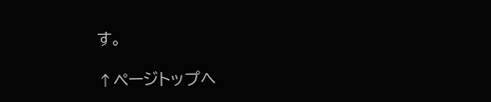す。

↑ページトップへ